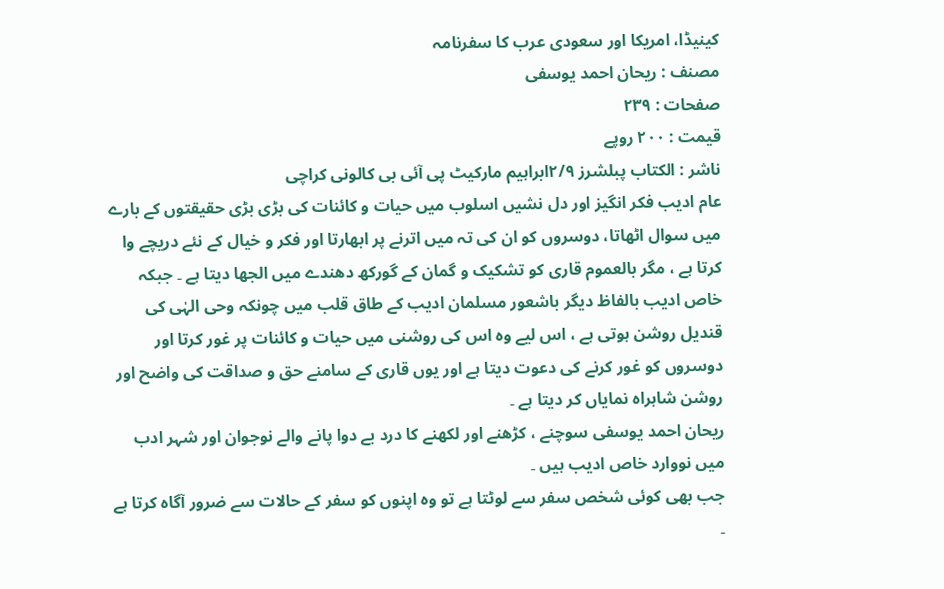کینیڈا، امریکا اور سعودی عرب کا سفرنامہ
مصنف : ریحان احمد یوسفی
صفحات : ۲۳۹
قیمت : ۲۰۰ روپے
ناشر : الکتاب پبلشرز ۲/۹ابراہیم مارکیٹ پی آئی بی کالونی کراچی
عام ادیب فکر انگیز اور دل نشیں اسلوب میں حیات و کائنات کی بڑی بڑی حقیقتوں کے بارے میں سوال اٹھاتا، دوسروں کو ان کی تہ میں اترنے پر ابھارتا اور فکر و خیال کے نئے دریچے وا کرتا ہے ، مگر بالعموم قاری کو تشکیک و گمان کے گورکھ دھندے میں الجھا دیتا ہے ۔ جبکہ خاص ادیب بالفاظ دیگر باشعور مسلمان ادیب کے طاق قلب میں چونکہ وحی الہٰی کی قندیل روشن ہوتی ہے ، اس لیے وہ اس کی روشنی میں حیات و کائنات پر غور کرتا اور دوسروں کو غور کرنے کی دعوت دیتا ہے اور یوں قاری کے سامنے حق و صداقت کی واضح اور روشن شاہراہ نمایاں کر دیتا ہے ۔
ریحان احمد یوسفی سوچنے ، کڑھنے اور لکھنے کا درد بے دوا پانے والے نوجوان اور شہر ادب میں نووارد خاص ادیب ہیں ۔
جب بھی کوئی شخص سفر سے لوٹتا ہے تو وہ اپنوں کو سفر کے حالات سے ضرور آگاہ کرتا ہے ۔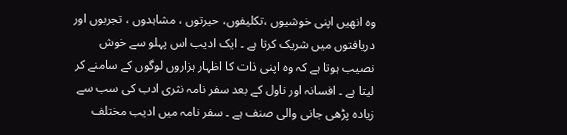وہ انھیں اپنی خوشیوں ،تکلیفوں، حیرتوں ، مشاہدوں ، تجربوں اور دریافتوں میں شریک کرتا ہے ۔ ایک ادیب اس پہلو سے خوش نصیب ہوتا ہے کہ وہ اپنی ذات کا اظہار ہزاروں لوگوں کے سامنے کر لیتا ہے ۔ افسانہ اور ناول کے بعد سفر نامہ نثری ادب کی سب سے زیادہ پڑھی جانی والی صنف ہے ۔ سفر نامہ میں ادیب مختلف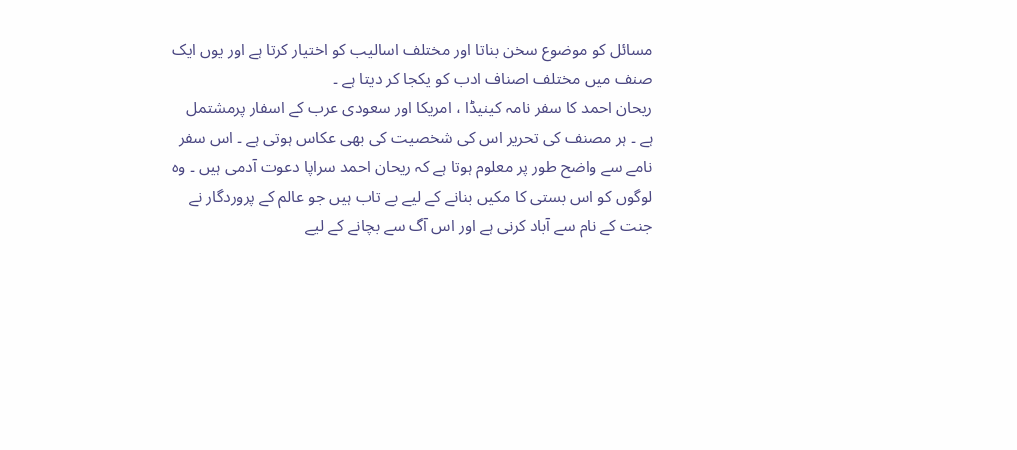مسائل کو موضوع سخن بناتا اور مختلف اسالیب کو اختیار کرتا ہے اور یوں ایک صنف میں مختلف اصناف ادب کو یکجا کر دیتا ہے ۔
ریحان احمد کا سفر نامہ کینیڈا ، امریکا اور سعودی عرب کے اسفار پرمشتمل ہے ۔ ہر مصنف کی تحریر اس کی شخصیت کی بھی عکاس ہوتی ہے ۔ اس سفر نامے سے واضح طور پر معلوم ہوتا ہے کہ ریحان احمد سراپا دعوت آدمی ہیں ۔ وہ لوگوں کو اس بستی کا مکیں بنانے کے لیے بے تاب ہیں جو عالم کے پروردگار نے جنت کے نام سے آباد کرنی ہے اور اس آگ سے بچانے کے لیے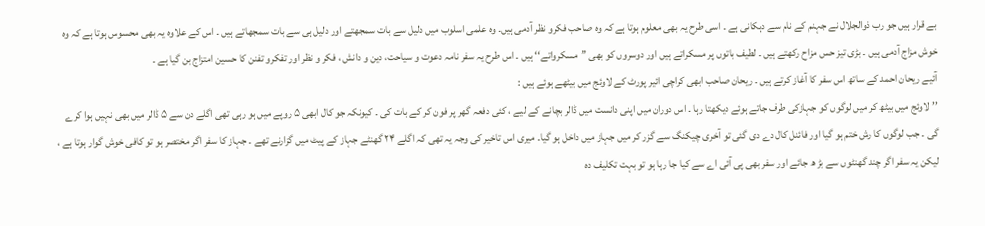بے قرار ہیں جو رب ذوالجلال نے جہنم کے نام سے دہکانی ہے ۔ اسی طرح یہ بھی معلوم ہوتا ہے کہ وہ صاحب فکرو نظر آدمی ہیں۔ وہ علمی اسلوب میں دلیل سے بات سمجھتے اور دلیل ہی سے بات سمجھاتے ہیں ۔ اس کے علاوہ یہ بھی محسوس ہوتا ہے کہ وہ خوش مزاج آدمی ہیں ۔ بڑی تیز حس مزاح رکھتے ہیں ۔ لطیف باتوں پر مسکراتے ہیں اور دوسروں کو بھی ’’مسکرواتے‘‘ ہیں ۔ اس طرح یہ سفر نامہ دعوت و سیاحت، دین و دانش ، فکر و نظر اور تفکرو تفنن کا حسین امتزاج بن گیا ہے ۔
آئیے ریحان احمد کے ساتھ اس سفر کا آغاز کرتے ہیں ۔ ریحان صاحب ابھی کراچی ائیر پورٹ کے لاوئج میں بیٹھے ہوئے ہیں :
’’لاوئج میں بیٹھ کر میں لوگوں کو جہازکی طرف جاتے ہوئے دیکھتا رہا ۔ اس دوران میں اپنی دانست میں ڈالر بچانے کے لیے ، کئی دفعہ گھر پر فون کر کے بات کی ۔ کیونکہ جو کال ابھی ۵ روپے میں ہو رہی تھی اگلے دن سے ۵ ڈالر میں بھی نہیں ہوا کرے گی ۔ جب لوگوں کا رش ختم ہو گیا اور فائنل کال دے دی گئی تو آخری چیکنگ سے گزر کر میں جہاز میں داخل ہو گیا۔ میری اس تاخیر کی وجہ یہ تھی کہ اگلے ۲۴ گھنٹے جہاز کے پیٹ میں گزارنے تھے ۔ جہاز کا سفر اگر مختصر ہو تو کافی خوش گوار ہوتا ہے ، لیکن یہ سفر اگر چند گھنٹوں سے بڑ ھ جائے اور سفر بھی پی آئی اے سے کیا جا رہا ہو تو بہت تکلیف دہ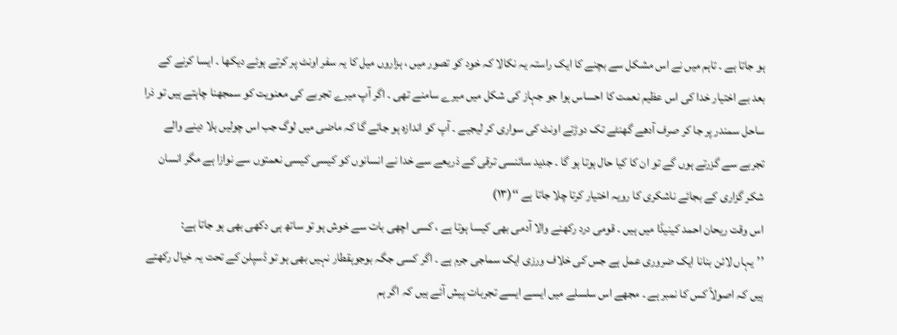ہو جاتا ہے ۔ تاہم میں نے اس مشکل سے بچنے کا ایک راستہ یہ نکالا کہ خود کو تصور میں ، ہزاروں میل کا یہ سفر اونٹ پر کرتے ہوئے دیکھا ۔ ایسا کرنے کے بعد بے اختیار خدا کی اس عظیم نعمت کا احساس ہوا جو جہاز کی شکل میں میرے سامنے تھی ۔ اگر آپ میرے تجربے کی معنویت کو سمجھنا چاہتے ہیں تو ذرا ساحل سمندر پر جا کر صرف آدھے گھنٹے تک دوڑتے اونٹ کی سواری کر لیجیے ۔ آپ کو اندازہ ہو جائے گا کہ ماضی میں لوگ جب اس چولیں ہلا دینے والے تجربے سے گزرتے ہوں گے تو ان کا کیا حال ہوتا ہو گا ۔ جدید سائنسی ترقی کے ذریعے سے خدا نے انسانوں کو کیسی کیسی نعمتوں سے نوازا ہے مگر انسان شکر گزاری کے بجائے ناشکری کا رویہ اختیار کرتا چلا جاتا ہے ‘‘(۱۳)
اس وقت ریحان احمد کینیڈا میں ہیں ۔ قومی درد رکھنے والا آدمی بھی کیسا ہوتا ہے ، کسی اچھی بات سے خوش ہو تو ساتھ ہی دکھی بھی ہو جاتا ہے:
’’یہاں لائن بنانا ایک ضروری عمل ہے جس کی خلاف ورزی ایک سماجی جرم ہے ۔ اگر کسی جگہ بوجوہقطار نہیں بھی ہو تو ڈسپلن کے تحت یہ خیال رکھتے ہیں کہ اصولاً کس کا نمبر ہے ۔ مجھے اس سلسلے میں ایسے ایسے تجربات پیش آئے ہیں کہ اگر ہم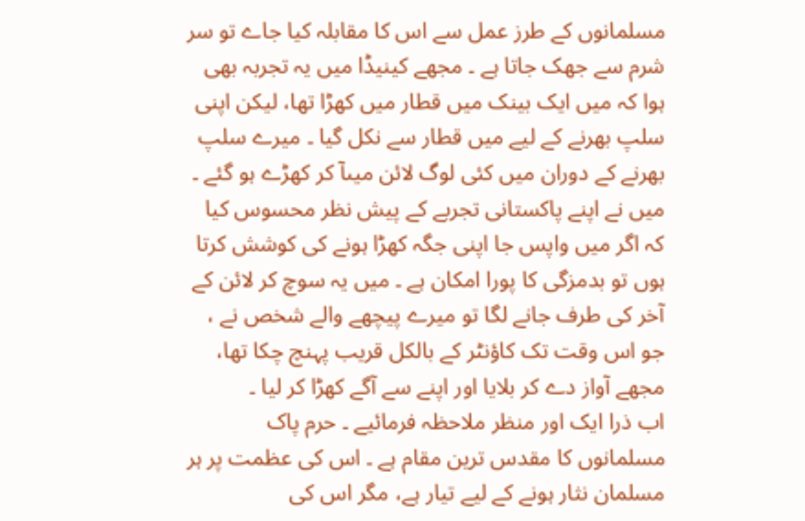مسلمانوں کے طرز عمل سے اس کا مقابلہ کیا جاے تو سر شرم سے جھک جاتا ہے ۔ مجھے کینیڈا میں یہ تجربہ بھی ہوا کہ میں ایک بینک میں قطار میں کھڑا تھا، لیکن اپنی سلپ بھرنے کے لیے میں قطار سے نکل گیا ۔ میرے سلپ بھرنے کے دوران میں کئی لوگ لائن میںآ کر کھڑے ہو گئے ۔ میں نے اپنے پاکستانی تجربے کے پیش نظر محسوس کیا کہ اگر میں واپس جا اپنی جگہ کھڑا ہونے کی کوشش کرتا ہوں تو بدمزگی کا پورا امکان ہے ۔ میں یہ سوچ کر لائن کے آخر کی طرف جانے لگا تو میرے پیچھے والے شخص نے ، جو اس وقت تک کاؤنٹر کے بالکل قریب پہنچ چکا تھا، مجھے آواز دے کر بلایا اور اپنے سے آگے کھڑا کر لیا ۔
اب ذرا ایک اور منظر ملاحظہ فرمائیے ۔ حرم پاک مسلمانوں کا مقدس ترین مقام ہے ۔ اس کی عظمت پر ہر مسلمان نثار ہونے کے لیے تیار ہے، مگر اس کی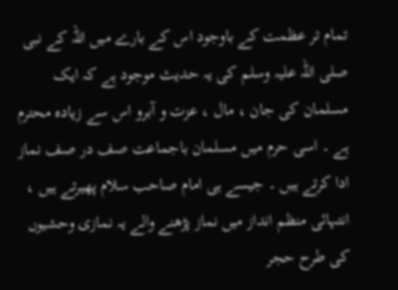تمام تر عظمت کے باوجود اس کے بارے میں اللہ کے نبی صلی اللہ علیہ وسلم کی یہ حدیث موجود ہے کہ ایک مسلمان کی جان ، مال ، عزت و آبرو اس سے زیادہ محترم ہے ۔ اسی حرم میں مسلمان باجماعت صف در صف نماز ادا کرتے ہیں ۔ جیسے ہی امام صاحب سلام پھیرتے ہیں ، انتہائی منظم انداز میں نماز پڑھنے والے یہ نمازی وحشیوں کی طرح حجر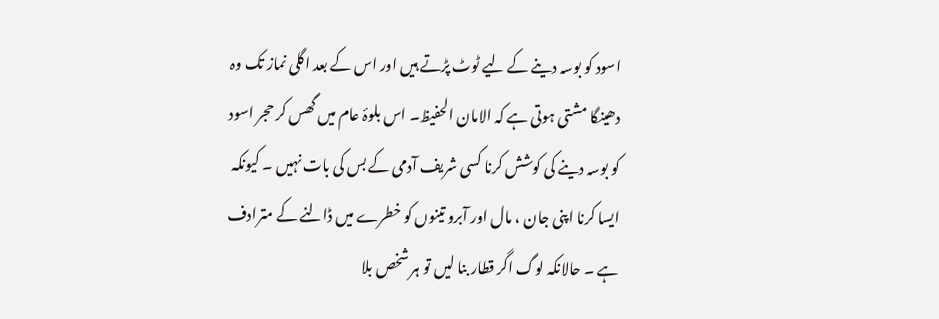اسود کو بوسہ دینے کے لیے ٹوٹ پڑتے ہیں اور اس کے بعد اگلی نماز تک وہ دھینگا مشتی ہوتی ہے کہ الامان الحفیظ۔ اس بلوۂ عام میں گھس کر حجر اسود کو بوسہ دینے کی کوشش کرنا کسی شریف آدمی کے بس کی بات نہیں ۔ کیونکہ ایسا کرنا اپنی جان ، مال اور آبرو تینوں کو خطرے میں ڈالنے کے مترادف ہے ۔ حالانکہ لوگ اگر قطار بنا لیں تو ہر شخص بلا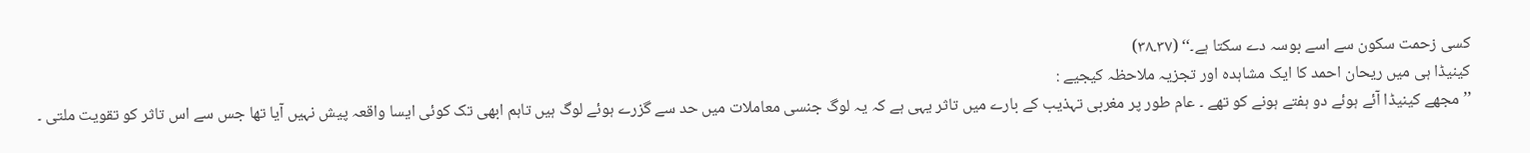کسی زحمت سکون سے اسے بوسہ دے سکتا ہے۔‘‘ (۳۷۔۳۸)
کینیڈا ہی میں ریحان احمد کا ایک مشاہدہ اور تجزیہ ملاحظہ کیجیے :
’’مجھے کینیڈا آئے ہوئے دو ہفتے ہونے کو تھے ۔ عام طور پر مغربی تہذیب کے بارے میں تاثر یہی ہے کہ یہ لوگ جنسی معاملات میں حد سے گزرے ہوئے لوگ ہیں تاہم ابھی تک کوئی ایسا واقعہ پیش نہیں آیا تھا جس سے اس تاثر کو تقویت ملتی ۔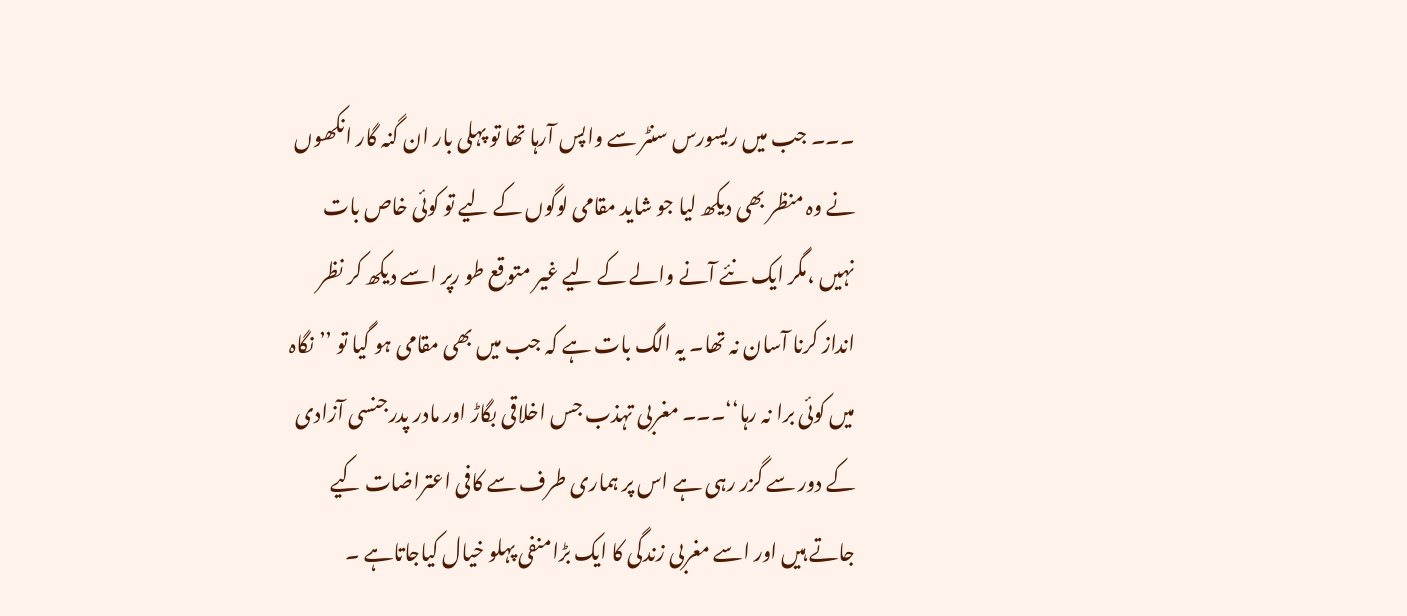۔۔۔ جب میں ریسورس سنٹر سے واپس آرہا تھا تو پہلی بار ان گنہ گار انکھوں نے وہ منظر بھی دیکھ لیا جو شاید مقامی لوگوں کے لیے تو کوئی خاص بات نہیں ،مگر ایک نئے آنے والے کے لیے غیر متوقع طو رپر اسے دیکھ کر نظر انداز کرنا آسان نہ تھا۔ یہ الگ بات ہے کہ جب میں بھی مقامی ہو گیا تو ’’نگاہ میں کوئی برا نہ رہا‘‘۔۔۔ مغربی تہذب جس اخلاقی بگاڑ اور مادر پدرجنسی آزادی کے دور سے گزر رہی ہے اس پر ہماری طرف سے کافی اعتراضات کیے جاتے ہیں اور اسے مغربی زندگی کا ایک بڑامنفی پہلو خیال کیاجاتاہے ۔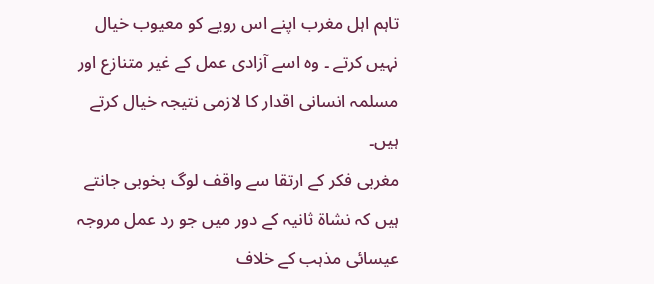تاہم اہل مغرب اپنے اس رویے کو معیوب خیال نہیں کرتے ۔ وہ اسے آزادی عمل کے غیر متنازع اور مسلمہ انسانی اقدار کا لازمی نتیجہ خیال کرتے ہیں۔
مغربی فکر کے ارتقا سے واقف لوگ بخوبی جانتے ہیں کہ نشاۃ ثانیہ کے دور میں جو رد عمل مروجہ عیسائی مذہب کے خلاف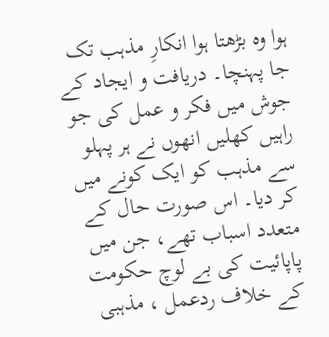ہوا وہ بڑھتا ہوا انکارِ مذہب تک جا پہنچا۔ دریافت و ایجاد کے جوش میں فکر و عمل کی جو راہیں کھلیں انھوں نے ہر پہلو سے مذہب کو ایک کونے میں کر دیا۔ اس صورت حال کے متعدد اسباب تھے، جن میں پاپائیت کی بے لوچ حکومت کے خلاف ردعمل ، مذہبی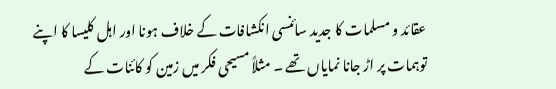عقائد و مسلمات کا جدید سائنسی انکشافات کے خلاف ہونا اور اہل کلیسا کا اپنے توہمات پر اڑ جانا نمایاں تھے ۔ مثلاً مسیحی فکر میں زمین کو کائنات کے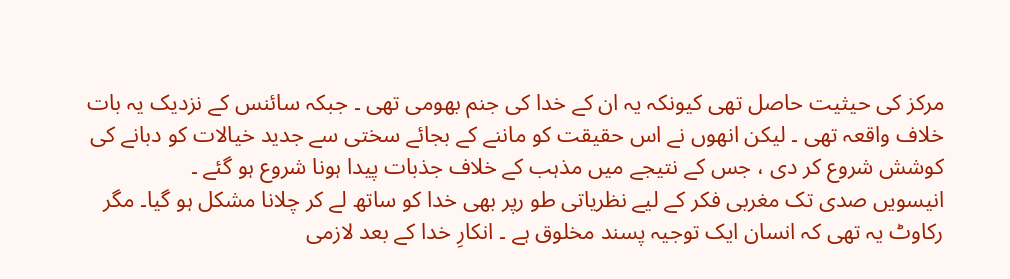مرکز کی حیثیت حاصل تھی کیونکہ یہ ان کے خدا کی جنم بھومی تھی ۔ جبکہ سائنس کے نزدیک یہ بات خلاف واقعہ تھی ۔ لیکن انھوں نے اس حقیقت کو ماننے کے بجائے سختی سے جدید خیالات کو دبانے کی کوشش شروع کر دی ، جس کے نتیجے میں مذہب کے خلاف جذبات پیدا ہونا شروع ہو گئے ۔
انیسویں صدی تک مغربی فکر کے لیے نظریاتی طو رپر بھی خدا کو ساتھ لے کر چلانا مشکل ہو گیا۔ مگر رکاوٹ یہ تھی کہ انسان ایک توجیہ پسند مخلوق ہے ۔ انکارِ خدا کے بعد لازمی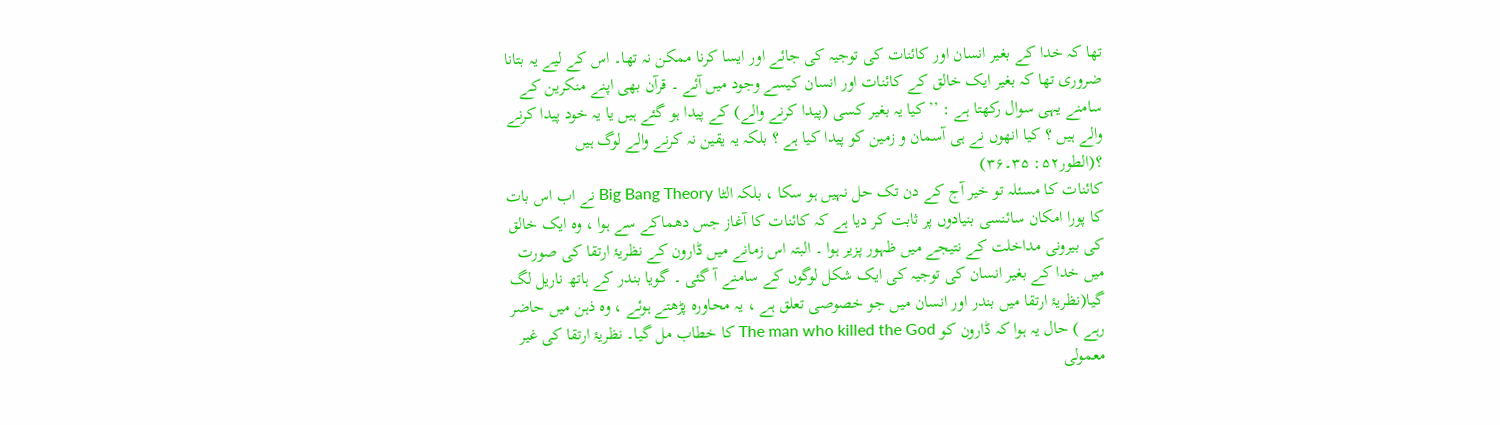تھا کہ خدا کے بغیر انسان اور کائنات کی توجیہ کی جائے اور ایسا کرنا ممکن نہ تھا۔ اس کے لیے یہ بتانا ضروری تھا کہ بغیر ایک خالق کے کائنات اور انسان کیسے وجود میں آئے ۔ قرآن بھی اپنے منکرین کے سامنے یہی سوال رکھتا ہے : ’’کیا یہ بغیر کسی (پیدا کرنے والے) کے پیدا ہو گئے ہیں یا یہ خود پیدا کرنے والے ہیں ؟ کیا انھوں نے ہی آسمان و زمین کو پیدا کیا ہے ؟ بلکہ یہ یقین نہ کرنے والے لوگ ہیں ؟(الطور۵۲: ۳۵۔۳۶)
کائنات کا مسئلہ تو خیر آج کے دن تک حل نہیں ہو سکا ، بلکہ الٹا Big Bang Theory نے اب اس بات کا پورا امکان سائنسی بنیادوں پر ثابت کر دیا ہے کہ کائنات کا آغاز جس دھماکے سے ہوا ، وہ ایک خالق کی بیرونی مداخلت کے نتیجے میں ظہور پزیر ہوا ۔ البتہ اس زمانے میں ڈارون کے نظریۂ ارتقا کی صورت میں خدا کے بغیر انسان کی توجیہ کی ایک شکل لوگوں کے سامنے آ گئی ۔ گویا بندر کے ہاتھ ناریل لگ گیا(نظریۂ ارتقا میں بندر اور انسان میں جو خصوصی تعلق ہے ، یہ محاورہ پڑھتے ہوئے ، وہ ذہن میں حاضر رہے ) حال یہ ہوا کہ ڈارون کو The man who killed the God کا خطاب مل گیا۔ نظریۂ ارتقا کی غیر معمولی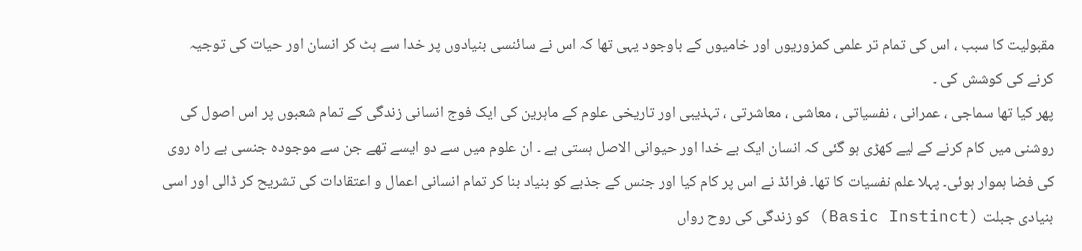مقبولیت کا سبب ، اس کی تمام تر علمی کمزوریوں اور خامیوں کے باوجود یہی تھا کہ اس نے سائنسی بنیادوں پر خدا سے ہٹ کر انسان اور حیات کی توجیہ کرنے کی کوشش کی ۔
پھر کیا تھا سماجی ، عمرانی ، نفسیاتی ، معاشی ، معاشرتی ، تہذیبی اور تاریخی علوم کے ماہرین کی ایک فوج انسانی زندگی کے تمام شعبوں پر اس اصول کی روشنی میں کام کرنے کے لیے کھڑی ہو گئی کہ انسان ایک بے خدا اور حیوانی الاصل ہستی ہے ۔ ان علوم میں سے دو ایسے تھے جن سے موجودہ جنسی بے راہ روی کی فضا ہموار ہوئی۔ پہلا علم نفسیات کا تھا۔ فرائڈ نے اس پر کام کیا اور جنس کے جذبے کو بنیاد بنا کر تمام انسانی اعمال و اعتقادات کی تشریح کر ڈالی اور اسی بنیادی جبلت (Basic Instinct) کو زندگی کی روح رواں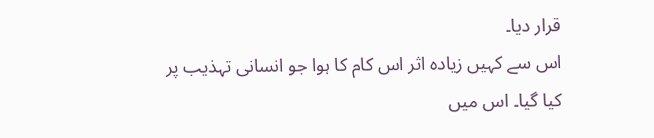قرار دیا۔
اس سے کہیں زیادہ اثر اس کام کا ہوا جو انسانی تہذیب پر کیا گیا۔ اس میں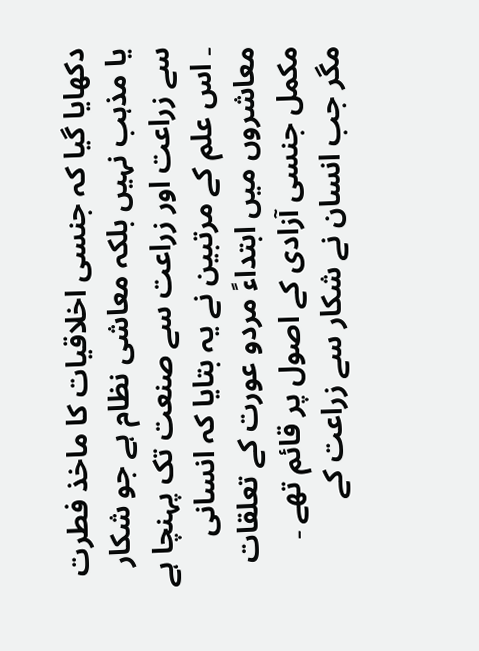دکھایا گیا کہ جنسی اخلاقیات کا ماخذ فطرت یا مذہب نہیں بلکہ معاشی نظام ہے جو شکار سے زراعت اور زراعت سے صنعت تک پہنچا ہے ۔ اس علم کے مرتبین نے یہ بتایا کہ انسانی معاشروں میں ابتداءً مردو عورت کے تعلقات مکمل جنسی آزادی کے اصول پر قائم تھے ۔ مگر جب انسان نے شکار سے زراعت کے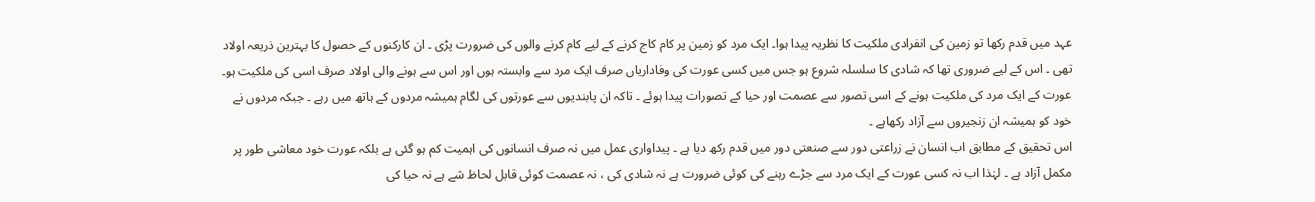عہد میں قدم رکھا تو زمین کی انفرادی ملکیت کا نظریہ پیدا ہوا۔ ایک مرد کو زمین پر کام کاج کرنے کے لیے کام کرنے والوں کی ضرورت پڑی ۔ ان کارکنوں کے حصول کا بہترین ذریعہ اولاد تھی ۔ اس کے لیے ضروری تھا کہ شادی کا سلسلہ شروع ہو جس میں کسی عورت کی وفاداریاں صرف ایک مرد سے وابستہ ہوں اور اس سے ہونے والی اولاد صرف اسی کی ملکیت ہو۔ عورت کے ایک مرد کی ملکیت ہونے کے اسی تصور سے عصمت اور حیا کے تصورات پیدا ہوئے ۔ تاکہ ان پابندیوں سے عورتوں کی لگام ہمیشہ مردوں کے ہاتھ میں رہے ۔ جبکہ مردوں نے خود کو ہمیشہ ان زنجیروں سے آزاد رکھاہے ۔
اس تحقیق کے مطابق اب انسان نے زراعتی دور سے صنعتی دور میں قدم رکھ دیا ہے ۔ پیداواری عمل میں نہ صرف انسانوں کی اہمیت کم ہو گئی ہے بلکہ عورت خود معاشی طور پر مکمل آزاد ہے ۔ لہٰذا اب نہ کسی عورت کے ایک مرد سے جڑے رہنے کی کوئی ضرورت ہے نہ شادی کی ، نہ عصمت کوئی قابل لحاظ شے ہے نہ حیا کی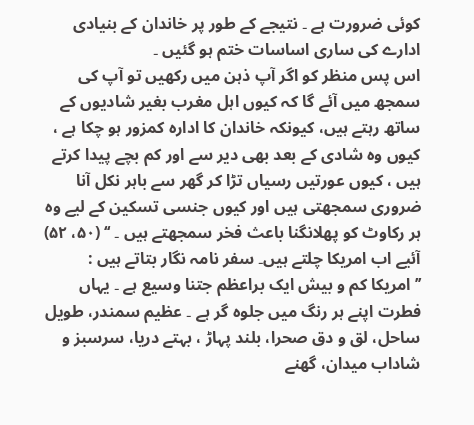کوئی ضرورت ہے ۔ نتیجے کے طور پر خاندان کے بنیادی ادارے کی ساری اساسات ختم ہو گئیں ۔
اس پس منظر کو اگر آپ ذہن میں رکھیں تو آپ کی سمجھ میں آئے گا کہ کیوں اہل مغرب بغیر شادیوں کے ساتھ رہتے ہیں، کیونکہ خاندان کا ادارہ کمزور ہو چکا ہے ، کیوں وہ شادی کے بعد بھی دیر سے اور کم بچے پیدا کرتے ہیں ، کیوں عورتیں رسیاں تڑا کر گھر سے باہر نکل آنا ضروری سمجھتی ہیں اور کیوں جنسی تسکین کے لیے وہ ہر رکاوٹ کو پھلانگنا باعث فخر سمجھتے ہیں ۔ ‘‘ (۵۰، ۵۲)
آئیے اب امریکا چلتے ہیں۔ سفر نامہ نگار بتاتے ہیں :
’’امریکا کم و بیش ایک براعظم جتنا وسیع ہے ۔ یہاں فطرت اپنے ہر رنگ میں جلوہ گر ہے ۔ عظیم سمندر، طویل ساحل، لق و دق صحرا، بلند پہاڑ ، بہتے دریا، سرسبز و شاداب میدان، گھنے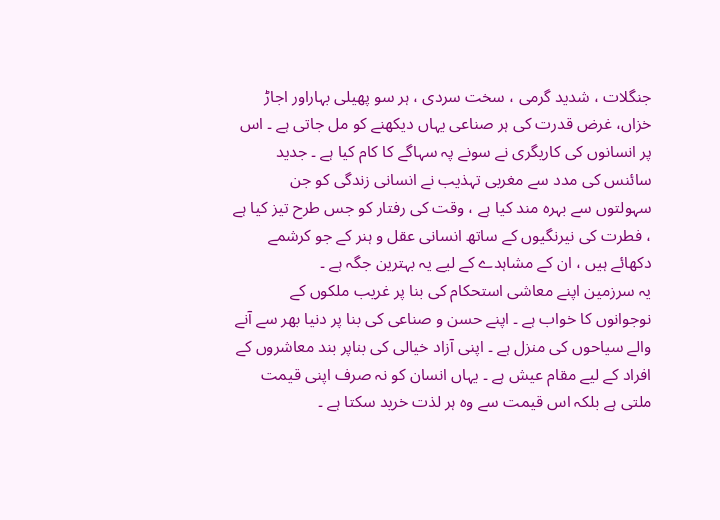جنگلات ، شدید گرمی ، سخت سردی ، ہر سو پھیلی بہاراور اجاڑ خزاں، غرض قدرت کی ہر صناعی یہاں دیکھنے کو مل جاتی ہے ۔ اس پر انسانوں کی کاریگری نے سونے پہ سہاگے کا کام کیا ہے ۔ جدید سائنس کی مدد سے مغربی تہذیب نے انسانی زندگی کو جن سہولتوں سے بہرہ مند کیا ہے ، وقت کی رفتار کو جس طرح تیز کیا ہے ، فطرت کی نیرنگیوں کے ساتھ انسانی عقل و ہنر کے جو کرشمے دکھائے ہیں ، ان کے مشاہدے کے لیے یہ بہترین جگہ ہے ۔
یہ سرزمین اپنے معاشی استحکام کی بنا پر غریب ملکوں کے نوجوانوں کا خواب ہے ۔ اپنے حسن و صناعی کی بنا پر دنیا بھر سے آنے والے سیاحوں کی منزل ہے ۔ اپنی آزاد خیالی کی بناپر بند معاشروں کے افراد کے لیے مقام عیش ہے ۔ یہاں انسان کو نہ صرف اپنی قیمت ملتی ہے بلکہ اس قیمت سے وہ ہر لذت خرید سکتا ہے ۔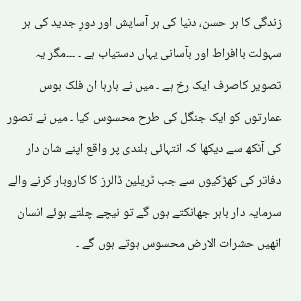زندگی کا ہر حسن، دنیا کی ہر آسایش اور دورِ جدید کی ہر سہولت باافراط اور بآسانی یہاں دستیاب ہے ۔ ۔۔۔مگر یہ تصویر کاصرف ایک رخ ہے ۔ میں نے بارہا ان فلک بوس عمارتوں کو ایک جنگل کی طرح محسوس کیا ۔ میں نے تصور کی آنکھ سے دیکھا کہ انتہائی بلندی پر واقع اپنے شان دار دفاتر کی کھڑکیوں سے جب ٹریلین ڈالرز کا کاروبار کرنے والے سرمایہ دار باہر جھانکتے ہوں گے تو نیچے چلتے ہوئے انسان انھیں حشرات الارض محسوس ہوتے ہوں گے ۔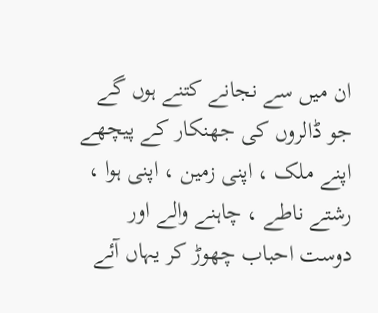ان میں سے نجانے کتنے ہوں گے جو ڈالروں کی جھنکار کے پیچھے اپنے ملک ، اپنی زمین ، اپنی ہوا ، رشتے ناطے ، چاہنے والے اور دوست احباب چھوڑ کر یہاں آئے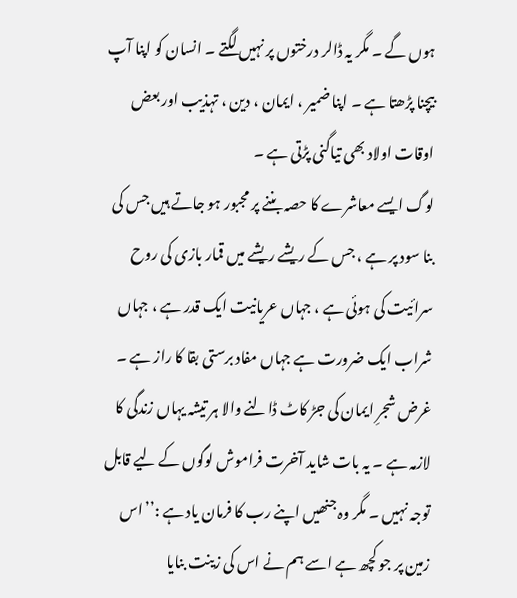ہوں گے ۔ مگر یہ ڈالر درختوں پر نہیں لگتے ۔ انسان کو اپنا آپ بیچنا پڑھتا ہے ۔ اپنا ضمیر ، ایمان ، دین ، تہذیب اور بعض اوقات اولاد بھی تیاگنی پڑتی ہے ۔
لوگ ایسے معاشرے کا حصہ بننے پر مجبور ہو جاتے ہیں جس کی بنا سود پر ہے ، جس کے ریشے ریشے میں قمار بازی کی روح سرائیت کی ہوئی ہے ، جہاں عریانیت ایک قدر ہے ، جہاں شراب ایک ضرورت ہے جہاں مفاد برستی بقا کا راز ہے ۔ غرض شجرِ ایمان کی جڑ کاٹ ڈالنے والا ہر تیشہ یہاں زندگی کا لازمہ ہے ۔ یہ بات شاید آخرت فراموش لوگوں کے لیے قابل توجہ نہیں ۔ مگر وہ جنھیں اپنے رب کا فرمان یاد ہے :’’اس زمین پر جو کچھ ہے اسے ہم نے اس کی زینت بنایا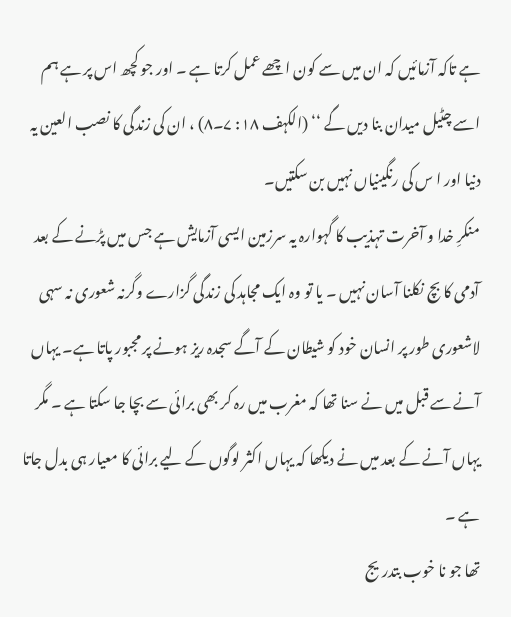ہے تاکہ آزمائیں کہ ان میں سے کون اچھے عمل کرتا ہے ۔ اور جو کچھ اس پر ہے ہم اسے چٹیل میدان بنا دیں گے ‘‘ (الکہف ۱۸: ۷۔۸) ، ان کی زندگی کا نصب العین یہ دنیا اور ا س کی رنگینیاں نہیں بن سکتیں۔
منکرِ خدا و آخرت تہذیب کا گہوارہ یہ سرزمین ایسی آزمایش ہے جس میں پڑنے کے بعد آدمی کا بچ نکلنا آسان نہیں ۔ یا تو وہ ایک مجاہد کی زندگی گزارے وگرنہ شعوری نہ سہی لاشعوری طور پر انسان خود کو شیطان کے آگے سجدہ ریز ہونے پر مجبور پاتا ہے۔ یہاں آنے سے قبل میں نے سنا تھا کہ مغرب میں رہ کر بھی برائی سے بچا جا سکتا ہے ۔ مگر یہاں آنے کے بعد میں نے دیکھا کہ یہاں اکثر لوگوں کے لیے برائی کا معیار ہی بدل جاتا ہے ۔
تھا جو نا خوب بتدریج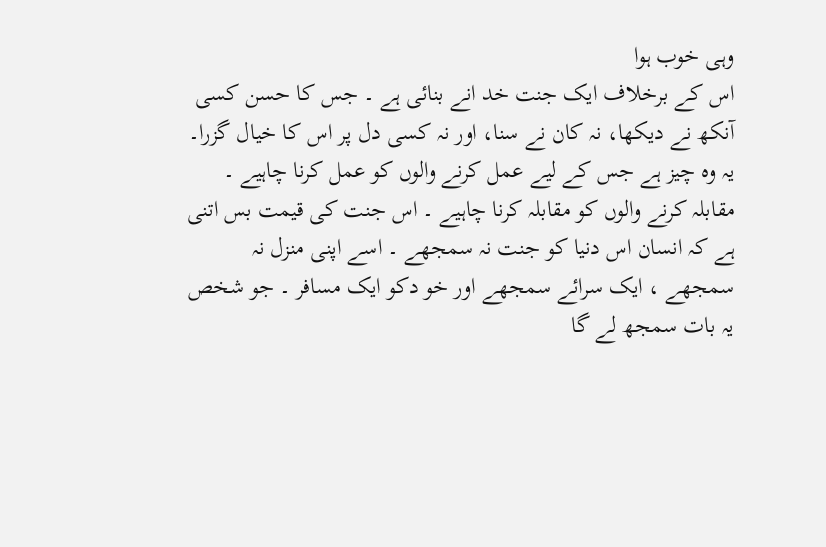وہی خوب ہوا
اس کے برخلاف ایک جنت خد انے بنائی ہے ۔ جس کا حسن کسی آنکھ نے دیکھا، نہ کان نے سنا، اور نہ کسی دل پر اس کا خیال گزرا۔ یہ وہ چیز ہے جس کے لیے عمل کرنے والوں کو عمل کرنا چاہیے ۔ مقابلہ کرنے والوں کو مقابلہ کرنا چاہیے ۔ اس جنت کی قیمت بس اتنی ہے کہ انسان اس دنیا کو جنت نہ سمجھے ۔ اسے اپنی منزل نہ سمجھے ، ایک سرائے سمجھے اور خو دکو ایک مسافر ۔ جو شخص یہ بات سمجھ لے گا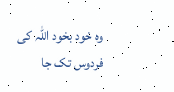وہ خود بخود اللہ کی فردوس تک جا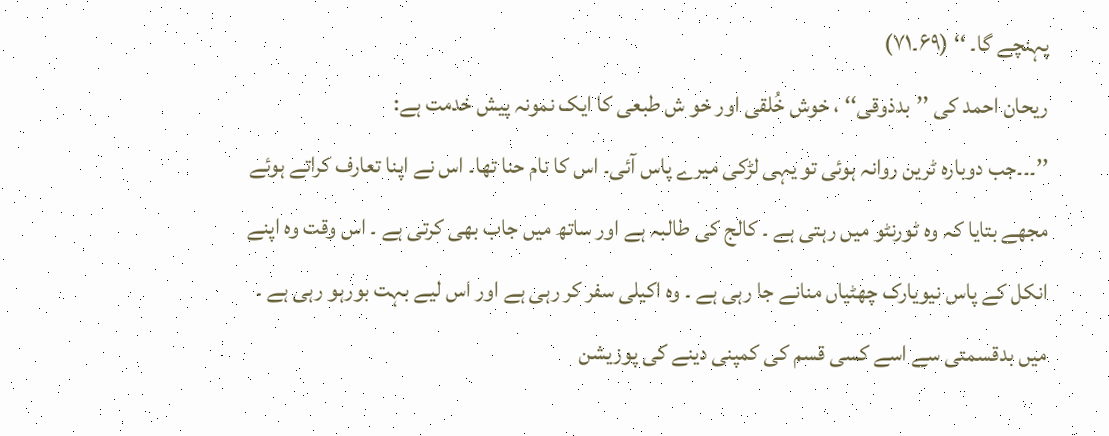پہنچے گا۔ ‘‘ (۶۹۔۷۱)
ریحان احمد کی ’’بدذوقی‘‘ ، خوش خُلقی اور خو ش طبعی کا ایک نمونہ پیش خدمت ہے:
’’۔۔۔جب دوبارہ ٹرین روانہ ہوئی تو یہی لڑکی میرے پاس آئی۔ اس کا نام حنا تھا۔ اس نے اپنا تعارف کراتے ہوئے مجھے بتایا کہ وہ ٹورنٹو میں رہتی ہے ۔ کالج کی طالبہ ہے اور ساتھ میں جاب بھی کرتی ہے ۔ اس وقت وہ اپنے انکل کے پاس نیویارک چھٹیاں منانے جا رہی ہے ۔ وہ اکیلی سفر کر رہی ہے اور اس لیے بہت بورہو رہی ہے ۔ میں بدقسمتی سے اسے کسی قسم کی کمپنی دینے کی پوزیشن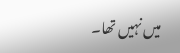میں نہیں تھا۔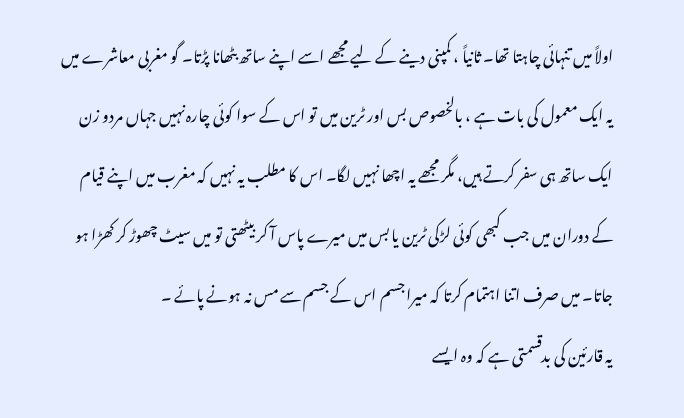اولاً میں تنہائی چاہتا تھا۔ ثانیاً ، کمپنی دینے کے لیے مجھے اسے اپنے ساتھ بٹھانا پڑتا۔ گو مغربی معاشرے میں یہ ایک معمول کی بات ہے ، بالخصوص بس اور ٹرین میں تو اس کے سوا کوئی چارہ نہیں جہاں مردو زن ایک ساتھ ہی سفر کرتے ہیں، مگر مجھے یہ اچھا نہیں لگا۔ اس کا مطلب یہ نہیں کہ مغرب میں اپنے قیام کے دوران میں جب کبھی کوئی لڑکی ٹرین یا بس میں میرے پاس آ کر بیٹھتی تو میں سیٹ چھوڑ کر کھڑا ہو جاتا۔ میں صرف اتنا اہتمام کرتا کہ میرا جسم اس کے جسم سے مس نہ ہونے پائے ۔
یہ قارئین کی بدقسمتی ہے کہ وہ ایسے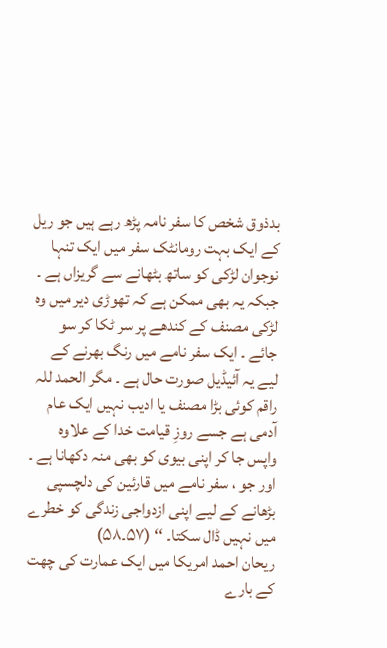بدذوق شخص کا سفر نامہ پڑھ رہے ہیں جو ریل کے ایک بہت رومانٹک سفر میں ایک تنہا نوجوان لڑکی کو ساتھ بٹھانے سے گریزاں ہے ۔ جبکہ یہ بھی ممکن ہے کہ تھوڑی دیر میں وہ لڑکی مصنف کے کندھے پر سر ٹکا کر سو جائے ۔ ایک سفر نامے میں رنگ بھرنے کے لیے یہ آئیڈیل صورت حال ہے ۔ مگر الحمد للہ راقم کوئی بڑا مصنف یا ادیب نہیں ایک عام آدمی ہے جسے روزِ قیامت خدا کے علاوہ واپس جا کر اپنی بیوی کو بھی منہ دکھانا ہے ۔ اور جو ، سفر نامے میں قارئین کی دلچسپی بڑھانے کے لیے اپنی ازدواجی زندگی کو خطرے میں نہیں ڈال سکتا۔ ‘‘ (۵۷۔۵۸)
ریحان احمد امریکا میں ایک عمارت کی چھت کے بارے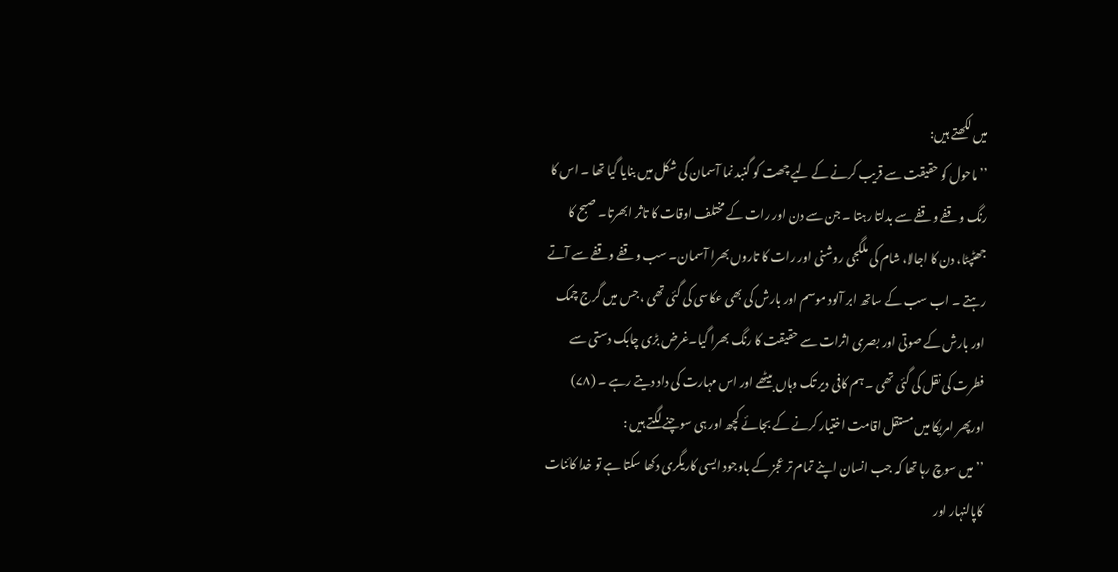میں لکھتے ہیں:
’’ماحول کو حقیقت سے قریب کرنے کے لیے چھت کو گنبد نما آسمان کی شکل میں بنایا گیا تھا ۔ اس کا رنگ وقفے وقفے سے بدلتا رہتا ۔ جن سے دن اور رات کے مختلف اوقات کا تاثر ابھرتا۔ صبح کا جھٹپٹا، دن کا اجالا، شام کی ملگجی روشنی اور رات کا تاروں بھرا آسمان۔ سب وقفے وقفے سے آتے رہتے ۔ اب سب کے ساتھ ابر آلود موسم اور بارش کی بھی عکاسی کی گئی تھی ، جس میں گرج چمک اور بارش کے صوتی اور بصری اثرات سے حقیقت کا رنگ بھرا گیا۔غرض بڑی چابک دستی سے فطرت کی نقل کی گئی تھی ۔ ہم کافی دیر تک وہاں بیٹھے اور اس مہارت کی داد دیتے رہے ۔ (۷۸)
اورپھر امریکا میں مستقل اقامت اختیار کرنے کے بجائے کچھ اور ہی سوچنے لگتے ہیں :
’’میں سوچ رہا تھا کہ جب انسان اپنے تمام تر عجز کے باوجود ایسی کاریگری دکھا سکتا ہے تو خدا کائنات کاپالنہار اور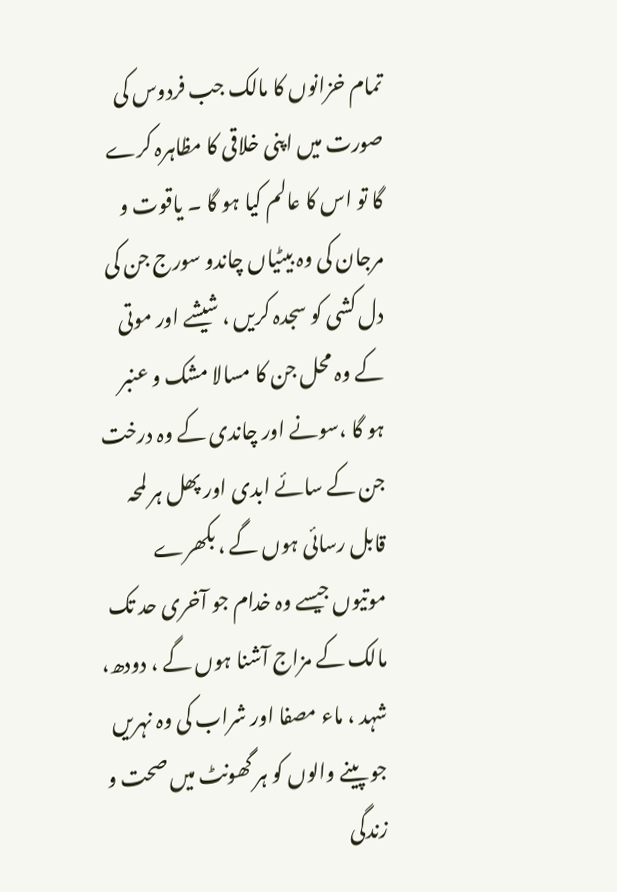تمام خزانوں کا مالک جب فردوس کی صورت میں اپنی خلاقی کا مظاہرہ کرے گا تو اس کا عالم کیا ہو گا ۔ یاقوت و مرجان کی وہ بیٹیاں چاندو سورج جن کی دل کشی کو سجدہ کریں ، شیشے اور موتی کے وہ محل جن کا مسالا مشک و عنبر ہو گا ،سونے اور چاندی کے وہ درخت جن کے سائے ابدی اور پھل ہر لمحہ قابل رسائی ہوں گے ، بکھرے موتیوں جیسے وہ خدام جو آخری حد تک مالک کے مزاج آشنا ہوں گے ، دودھ، شہد ، ماء مصفا اور شراب کی وہ نہریں جو پینے والوں کو ہر گھونٹ میں صحت و زندگی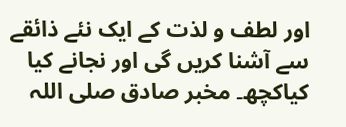اور لطف و لذت کے ایک نئے ذائقے سے آشنا کریں گی اور نجانے کیا کیاکچھ۔ مخبر صادق صلی اللہ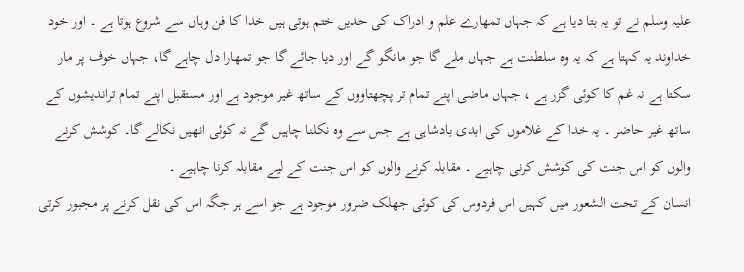علیہ وسلم نے تو یہ بتا دیا ہے کہ جہاں تمھارے علم و ادراک کی حدیں ختم ہوتی ہیں خدا کا فن وہاں سے شروع ہوتا ہے ۔ اور خود خداوند یہ کہتا ہے کہ یہ وہ سلطنت ہے جہاں ملے گا جو مانگو گے اور دیا جائے گا جو تمھارا دل چاہے گا، جہاں خوف پر مار سکتا ہے نہ غم کا کوئی گزر ہے ، جہاں ماضی اپنے تمام تر پچھتاووں کے ساتھ غیر موجود ہے اور مستقبل اپنے تمام تراندیشوں کے ساتھ غیر حاضر ۔ یہ خدا کے غلاموں کی ابدی بادشاہی ہے جس سے وہ نکلنا چاہیں گے نہ کوئی انھیں نکالے گا۔ کوشش کرنے والوں کو اس جنت کی کوشش کرنی چاہیے ۔ مقابلہ کرنے والوں کو اس جنت کے لیے مقابلہ کرنا چاہیے ۔
انسان کے تحت الشعور میں کہیں اس فردوس کی کوئی جھلک ضرور موجود ہے جو اسے ہر جگہ اس کی نقل کرنے پر مجبور کرتی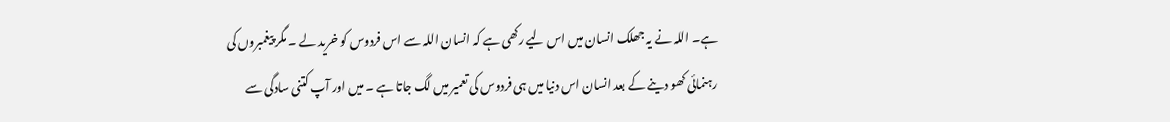ہے۔ اللہ نے یہ جھلک انسان میں اس لیے رکھی ہے کہ انسان اللہ سے اس فردوس کو خرید لے ۔ مگر پیغمبروں کی رہنمائی کھو دینے کے بعد انسان اس دنیا میں ہی فردوس کی تعمیر میں لگ جاتا ہے ۔ میں اور آپ کتنی سادگی سے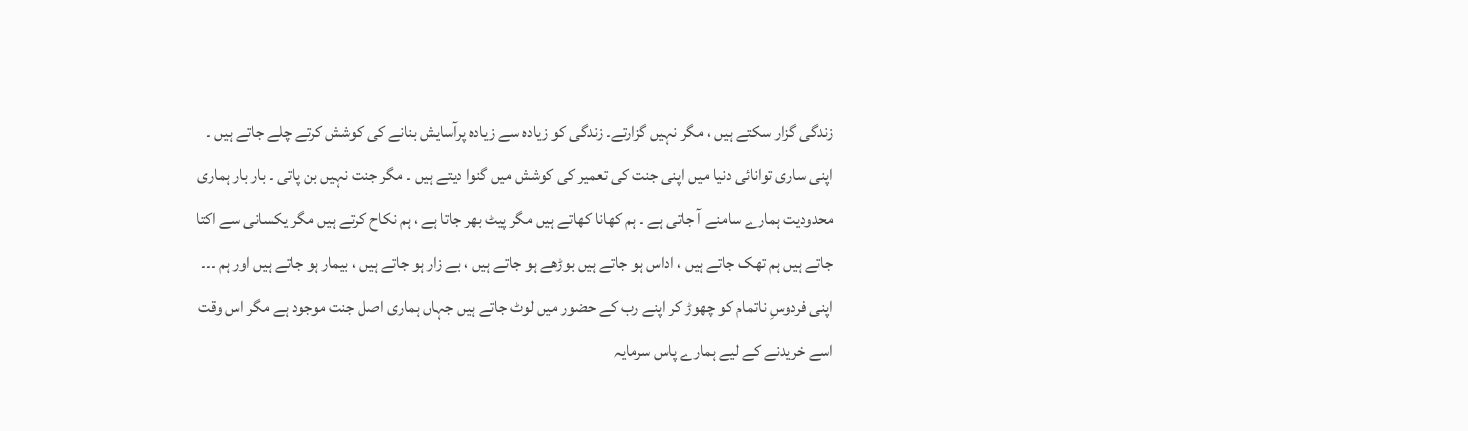زندگی گزار سکتے ہیں ، مگر نہیں گزارتے۔ زندگی کو زیادہ سے زیادہ پرآسایش بنانے کی کوشش کرتے چلے جاتے ہیں ۔ اپنی ساری توانائی دنیا میں اپنی جنت کی تعمیر کی کوشش میں گنوا دیتے ہیں ۔ مگر جنت نہیں بن پاتی ۔ بار بار ہماری محدودیت ہمارے سامنے آ جاتی ہے ۔ ہم کھانا کھاتے ہیں مگر پیٹ بھر جاتا ہے ، ہم نکاح کرتے ہیں مگر یکسانی سے اکتا جاتے ہیں ہم تھک جاتے ہیں ، اداس ہو جاتے ہیں بوڑھے ہو جاتے ہیں ، بے زار ہو جاتے ہیں ، بیمار ہو جاتے ہیں اور ہم ۔۔۔ اپنی فردوسِ ناتمام کو چھوڑ کر اپنے رب کے حضور میں لوٹ جاتے ہیں جہاں ہماری اصل جنت موجود ہے مگر اس وقت اسے خریدنے کے لیے ہمارے پاس سرمایہ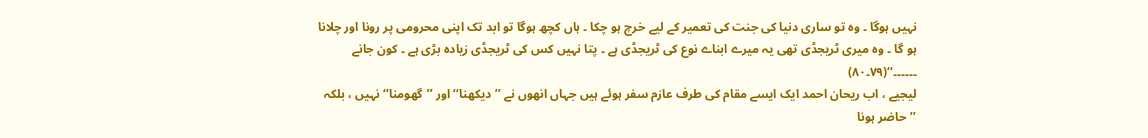نہیں ہوگا ۔ وہ تو ساری دنیا کی جنت کی تعمیر کے لیے خرچ ہو چکا ۔ ہاں کچھ ہوگا تو ابد تک اپنی محرومی پر رونا اور چلانا ہو گا ۔ وہ میری ٹریجڈی تھی یہ میرے ابناے نوع کی ٹریجڈی ہے ۔ پتا نہیں کس کی ٹریجڈی زیادہ بڑی ہے ۔ کون جانے ۔۔۔۔۔۔‘‘(۷۹۔۸۰)
لیجیے ، اب ریحان احمد ایک ایسے مقام کی طرف عازم سفر ہوئے ہیں جہاں انھوں نے ’’دیکھنا‘‘ اور ’’گھومنا‘‘ نہیں ، بلکہ ’’حاضر ہونا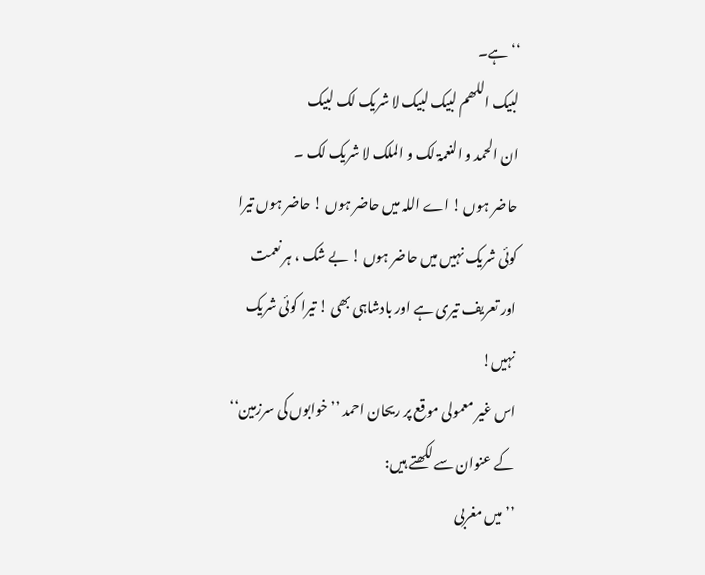‘‘ہے۔
لبیک اللھم لبیک لبیک لا شریک لک لبیک
ان الحمد و النعمۃ لک و الملک لا شریک لک ۔
حاضر ہوں ! اے اللہ میں حاضر ہوں ! حاضر ہوں تیرا کوئی شریک نہیں میں حاضر ہوں ! بے شک ، ہر نعمت اور تعریف تیری ہے اور بادشاہی بھی ! تیرا کوئی شریک نہیں!
اس غیر معمولی موقع پر ریحان احمد ’’خوابوں کی سرزمین‘‘ کے عنوان سے لکھتے ہیں:
’’میں مغربی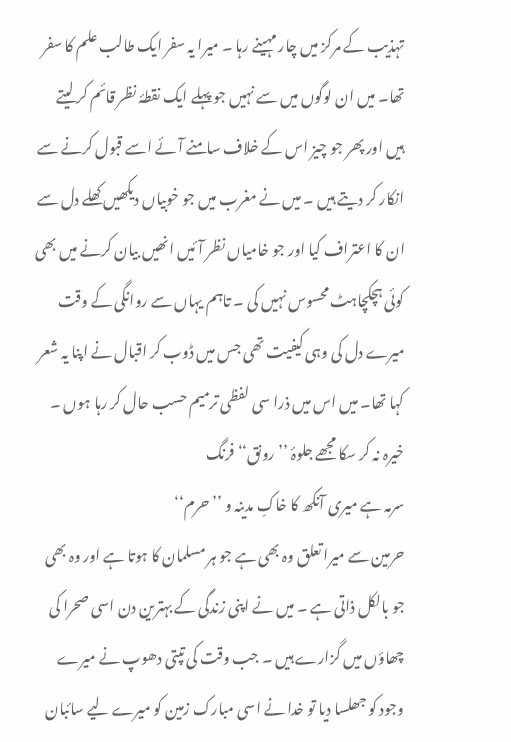تہذیب کے مرکز میں چار مہینے رہا ۔ میرا یہ سفر ایک طالب علم کا سفر تھا۔ میں ان لوگوں میں سے نہیں جو پہلے ایک نقطۂ نظر قائم کر لیتے ہیں اور پھر جو چیز اس کے خلاف سامنے آئے اسے قبول کرنے سے انکار کر دیتے ہیں ۔ میں نے مغرب میں جو خوبیاں دیکھیں کھلے دل سے ان کا اعتراف کیا اور جو خامیاں نظر آئیں انھیں بیان کرنے میں بھی کوئی ہچکچاہٹ محسوس نہیں کی ۔ تاہم یہاں سے روانگی کے وقت میرے دل کی وہی کیفیت تھی جس میں ڈوب کر اقبال نے اپنا یہ شعر کہا تھا۔ میں اس میں ذرا سی لفظی ترمیم حسب حال کر رہا ہوں ۔
خیرہ نہ کر سکا مجھے جلوۂ ’’رونق‘‘ فرنگ
سرمہ ہے میری آنکھ کا خاکِ مدینہ و ’’حرم‘‘
حرمین سے میرا تعلق وہ بھی ہے جو ہر مسلمان کا ہوتا ہے اور وہ بھی جو بالکل ذاتی ہے ۔ میں نے اپنی زندگی کے بہترین دن اسی صحرا کی چھاؤں میں گزارے ہیں ۔ جب وقت کی تپتی دھوپ نے میرے وجود کو جھلسا دیا تو خدا نے اسی مبارک زمین کو میرے لیے سائبان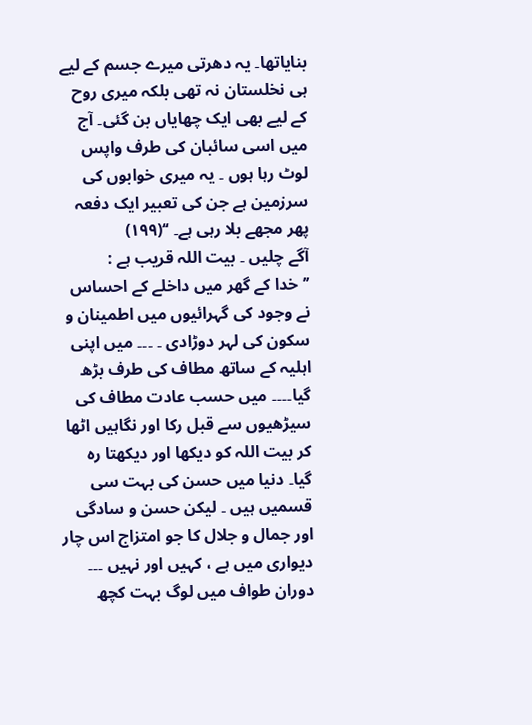بنایاتھا۔ یہ دھرتی میرے جسم کے لیے ہی نخلستان نہ تھی بلکہ میری روح کے لیے بھی ایک چھایاں بن گئی۔ آج میں اسی سائبان کی طرف واپس لوٹ رہا ہوں ۔ یہ میری خوابوں کی سرزمین ہے جن کی تعبیر ایک دفعہ پھر مجھے بلا رہی ہے۔ ‘‘(۱۹۹)
آگے چلیں ۔ بیت اللہ قریب ہے :
’’خدا کے گھر میں داخلے کے احساس نے وجود کی گہرائیوں میں اطمینان و سکون کی لہر دوڑادی ۔ ۔۔۔ میں اپنی اہلیہ کے ساتھ مطاف کی طرف بڑھ گیا۔۔۔۔ میں حسب عادت مطاف کی سیڑھیوں سے قبل رکا اور نگاہیں اٹھا کر بیت اللہ کو دیکھا اور دیکھتا رہ گیا۔ دنیا میں حسن کی بہت سی قسمیں ہیں ۔ لیکن حسن و سادگی اور جمال و جلال کا جو امتزاج اس چار دیواری میں ہے ، کہیں اور نہیں ۔۔۔ دوران طواف میں لوگ بہت کچھ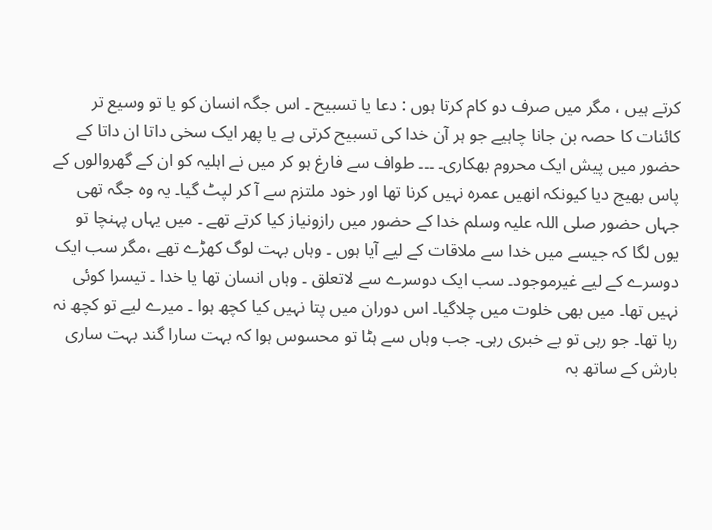کرتے ہیں ، مگر میں صرف دو کام کرتا ہوں : دعا یا تسبیح ۔ اس جگہ انسان کو یا تو وسیع تر کائنات کا حصہ بن جانا چاہیے جو ہر آن خدا کی تسبیح کرتی ہے یا پھر ایک سخی داتا ان داتا کے حضور میں پیش ایک محروم بھکاری۔ ۔۔۔ طواف سے فارغ ہو کر میں نے اہلیہ کو ان کے گھروالوں کے پاس بھیج دیا کیونکہ انھیں عمرہ نہیں کرنا تھا اور خود ملتزم سے آ کر لپٹ گیا۔ یہ وہ جگہ تھی جہاں حضور صلی اللہ علیہ وسلم خدا کے حضور میں رازونیاز کیا کرتے تھے ۔ میں یہاں پہنچا تو یوں لگا کہ جیسے میں خدا سے ملاقات کے لیے آیا ہوں ۔ وہاں بہت لوگ کھڑے تھے ،مگر سب ایک دوسرے کے لیے غیرموجود۔ سب ایک دوسرے سے لاتعلق ۔ وہاں انسان تھا یا خدا ۔ تیسرا کوئی نہیں تھا۔ میں بھی خلوت میں چلاگیا۔ اس دوران میں پتا نہیں کیا کچھ ہوا ۔ میرے لیے تو کچھ نہ رہا تھا۔ جو رہی تو بے خبری رہی۔ جب وہاں سے ہٹا تو محسوس ہوا کہ بہت سارا گند بہت ساری بارش کے ساتھ بہ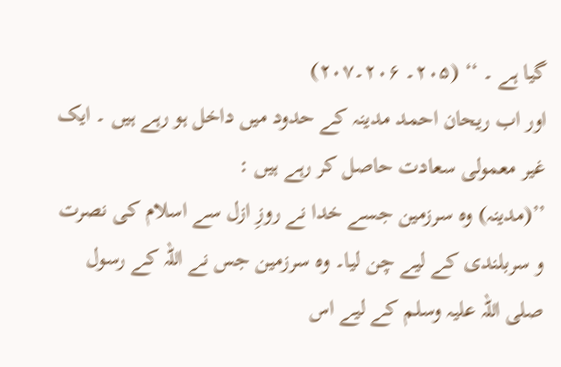گیا ہے ۔ ‘‘ (۲۰۵۔ ۲۰۶۔۲۰۷)
اور اب ریحان احمد مدینہ کے حدود میں داخل ہو رہے ہیں ۔ ایک غیر معمولی سعادت حاصل کر رہے ہیں :
’’(مدینہ) وہ سرزمین جسے خدا نے روزِ ازل سے اسلام کی نصرت و سربلندی کے لیے چن لیا۔ وہ سرزمین جس نے اللہ کے رسول صلی اللہ علیہ وسلم کے لیے اس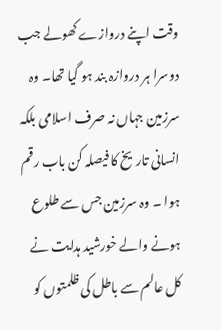وقت اپنے دروازے کھولے جب دوسرا ہر دروازہ بند ہو گیا تھا۔ وہ سرزمین جہاں نہ صرف اسلامی بلکہ انسانی تاریخ کا فیصلہ کن باب رقم ہوا ۔ وہ سرزمین جس سے طلوع ہونے والے خورشید ہدایت نے کل عالم سے باطل کی ظلمتوں کو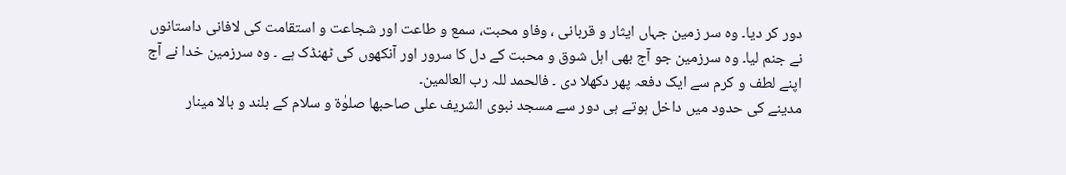دور کر دیا۔ وہ سر زمین جہاں ایثار و قربانی ، وفاو محبت، سمع و طاعت اور شجاعت و استقامت کی لافانی داستانوں نے جنم لیا۔ وہ سرزمین جو آج بھی اہل شوق و محبت کے دل کا سرور اور آنکھوں کی ٹھنڈک ہے ۔ وہ سرزمین خدا نے آج اپنے لطف و کرم سے ایک دفعہ پھر دکھلا دی ۔ فالحمد للہ رب العالمین۔
مدینے کی حدود میں داخل ہوتے ہی دور سے مسجد نبوی الشریف علی صاحبھا صلوٰۃ و سلام کے بلند و بالا مینار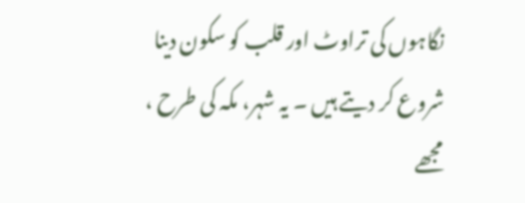نگاہوں کی تراوٹ اور قلب کو سکون دینا شروع کر دیتے ہیں ۔ یہ شہر، مکہ کی طرح ، مجھے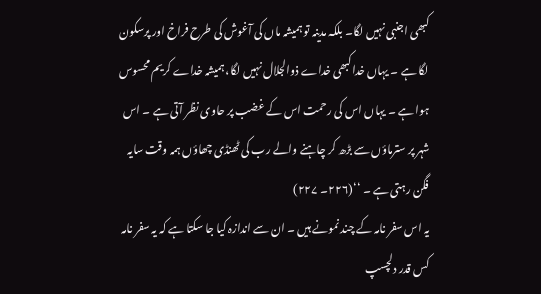کبھی اجنبی نہیں لگا۔ بلکہ مدینہ تو ہمیشہ ماں کی آغوش کی طرح فراخ اور پرسکون لگا ہے ۔ یہاں خداکبھی خداے ذوالجلال نہیں لگا، ہمیشہ خداے کریم محسوس ہوا ہے ۔ یہاں اس کی رحمت اس کے غضب پر حاوی نظر آتی ہے ۔ اس شہر پر سترماؤں سے بڑھ کر چاہنے والے رب کی ٹھنڈی چھاؤں ہمہ وقت سایہ فگن رہتی ہے ۔ ‘‘(۲۲۶۔ ۲۲۷)
یہ اس سفر نامہ کے چند نمونے ہیں ۔ ان سے اندازہ کیا جا سکتا ہے کہ یہ سفر نامہ کس قدر دلچسپ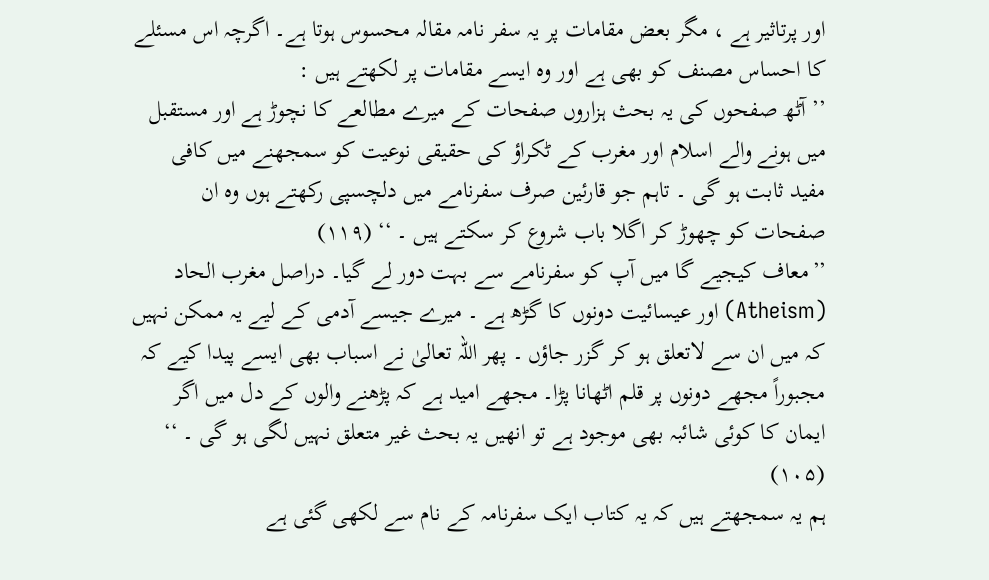اور پرتاثیر ہے ، مگر بعض مقامات پر یہ سفر نامہ مقالہ محسوس ہوتا ہے۔ اگرچہ اس مسئلے کا احساس مصنف کو بھی ہے اور وہ ایسے مقامات پر لکھتے ہیں :
’’آٹھ صفحوں کی یہ بحث ہزاروں صفحات کے میرے مطالعے کا نچوڑ ہے اور مستقبل میں ہونے والے اسلام اور مغرب کے ٹکراؤ کی حقیقی نوعیت کو سمجھنے میں کافی مفید ثابت ہو گی ۔ تاہم جو قارئین صرف سفرنامے میں دلچسپی رکھتے ہوں وہ ان صفحات کو چھوڑ کر اگلا باب شروع کر سکتے ہیں ۔ ‘‘ (۱۱۹)
’’معاف کیجیے گا میں آپ کو سفرنامے سے بہت دور لے گیا۔ دراصل مغرب الحاد (Atheism) اور عیسائیت دونوں کا گڑھ ہے ۔ میرے جیسے آدمی کے لیے یہ ممکن نہیں کہ میں ان سے لاتعلق ہو کر گزر جاؤں ۔ پھر اللہ تعالیٰ نے اسباب بھی ایسے پیدا کیے کہ مجبوراً مجھے دونوں پر قلم اٹھانا پڑا۔ مجھے امید ہے کہ پڑھنے والوں کے دل میں اگر ایمان کا کوئی شائبہ بھی موجود ہے تو انھیں یہ بحث غیر متعلق نہیں لگی ہو گی ۔ ‘‘ (۱۰۵)
ہم یہ سمجھتے ہیں کہ یہ کتاب ایک سفرنامہ کے نام سے لکھی گئی ہے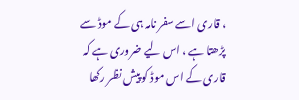، قاری اسے سفر نامہ ہی کے موڈ سے پڑھتا ہے ، اس لیے ضروری ہے کہ قاری کے اس موڈ کو پیش نظر رکھا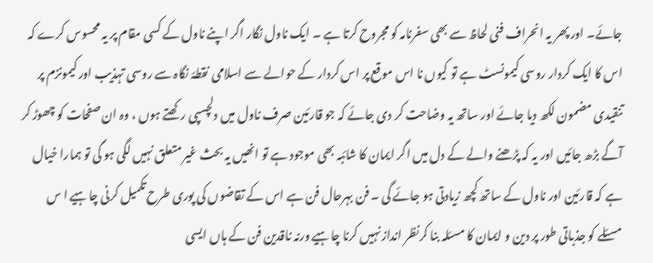جائے۔ اور پھر یہ انحراف فنی لحاظ سے بھی سفرنامہ کو مجروح کرتا ہے ۔ ایک ناول نگار اگر اپنے ناول کے کسی مقام پر یہ محسوس کرے کہ اس کا ایک کردار روسی کیمونسٹ ہے تو کیوں نا اس موقع پر اس کردار کے حوالے سے اسلامی نقطۂ نگاہ سے روسی تہذیب اور کیمونزم پر تنقیدی مضمون لکھ دیا جائے اور ساتھ یہ وضاحت کر دی جائے کہ جو قارئین صرف ناول میں دلچسپی رکھتے ہوں ، وہ ان صفحات کو چھوڑ کر آگے بڑھ جائیں اور یہ کہ پڑھنے والے کے دل میں اگر ایمان کا شائبہ بھی موجود ہے تو انھیں یہ بحث غیر متعلق نہیں لگی ہو گی تو ہمارا خیال ہے کہ قارئین اور ناول کے ساتھ کچھ زیادتی ہو جائے گی ۔ فن بہرحال فن ہے اس کے تقاضوں کی پوری طرح تکمیل کرنی چاہیے ا س مسئلے کو جذباتی طور پر دین و ایمان کا مسئلہ بنا کرنظر انداز نہیں کرنا چاہیے ورنہ ناقدین فن کے ہاں ایسی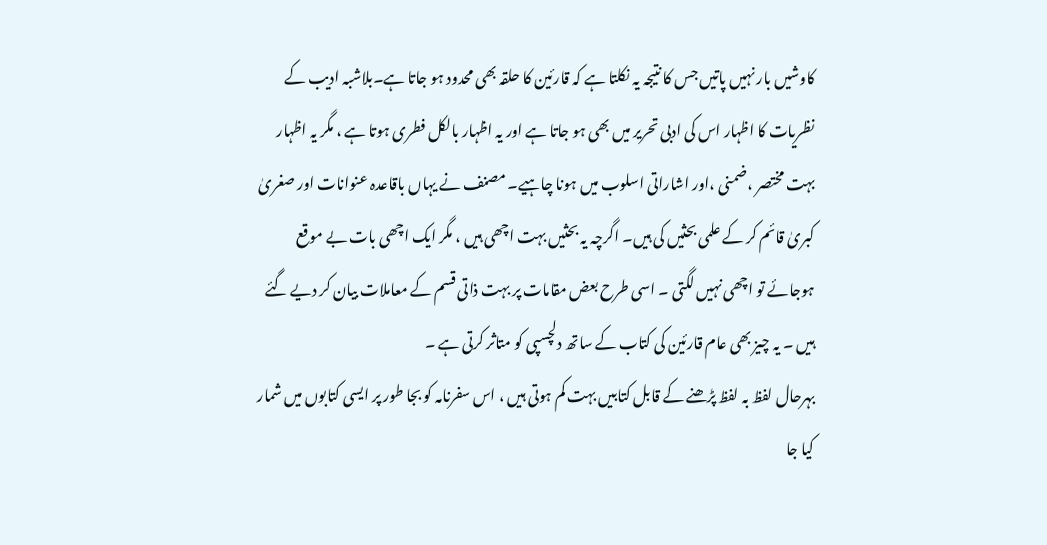کاوشیں بار نہیں پاتیں جس کا نتیجہ یہ نکلتا ہے کہ قارئین کا حلقہ بھی محدود ہو جاتا ہے۔بلاشبہ ادیب کے نظریات کا اظہار اس کی ادبی تحریر میں بھی ہو جاتا ہے اور یہ اظہار بالکل فطری ہوتا ہے ، مگر یہ اظہار بہت مختصر ،ضمنی ،اور اشاراتی اسلوب میں ہونا چاہیے۔ مصنف نے یہاں باقاعدہ عنوانات اور صغریٰ کبریٰ قائم کر کے علمی بحثیں کی ہیں۔ اگرچہ یہ بحثیں بہت اچھی ہیں ، مگر ایک اچھی بات بے موقع ہوجائے تو اچھی نہیں لگتی ۔ اسی طرح بعض مقامات پر بہت ذاتی قسم کے معاملات بیان کر دیے گئے ہیں ۔ یہ چیز بھی عام قارئین کی کتاب کے ساتھ دلچسپی کو متاثر کرتی ہے ۔
بہرحال لفظ بہ لفظ پڑھنے کے قابل کتابیں بہت کم ہوتی ہیں ، اس سفرنامہ کو بجا طور پر ایسی کتابوں میں شمار کیا جا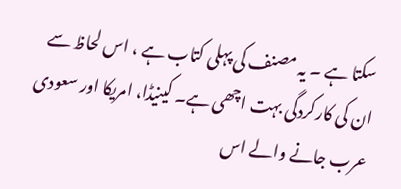سکتا ہے ۔ یہ مصنف کی پہلی کتاب ہے ، اس لحاظ سے ان کی کارکردگی بہت اچھی ہے۔ کینیڈا، امریکا اور سعودی عرب جانے والے اس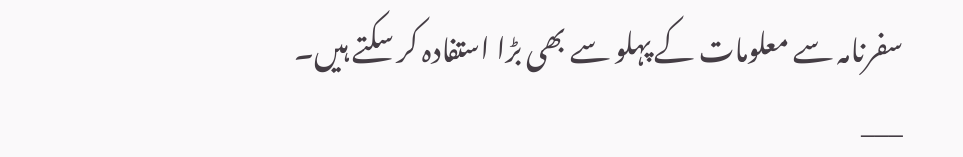سفرنامہ سے معلومات کے پہلو سے بھی بڑا استفادہ کر سکتے ہیں۔
___